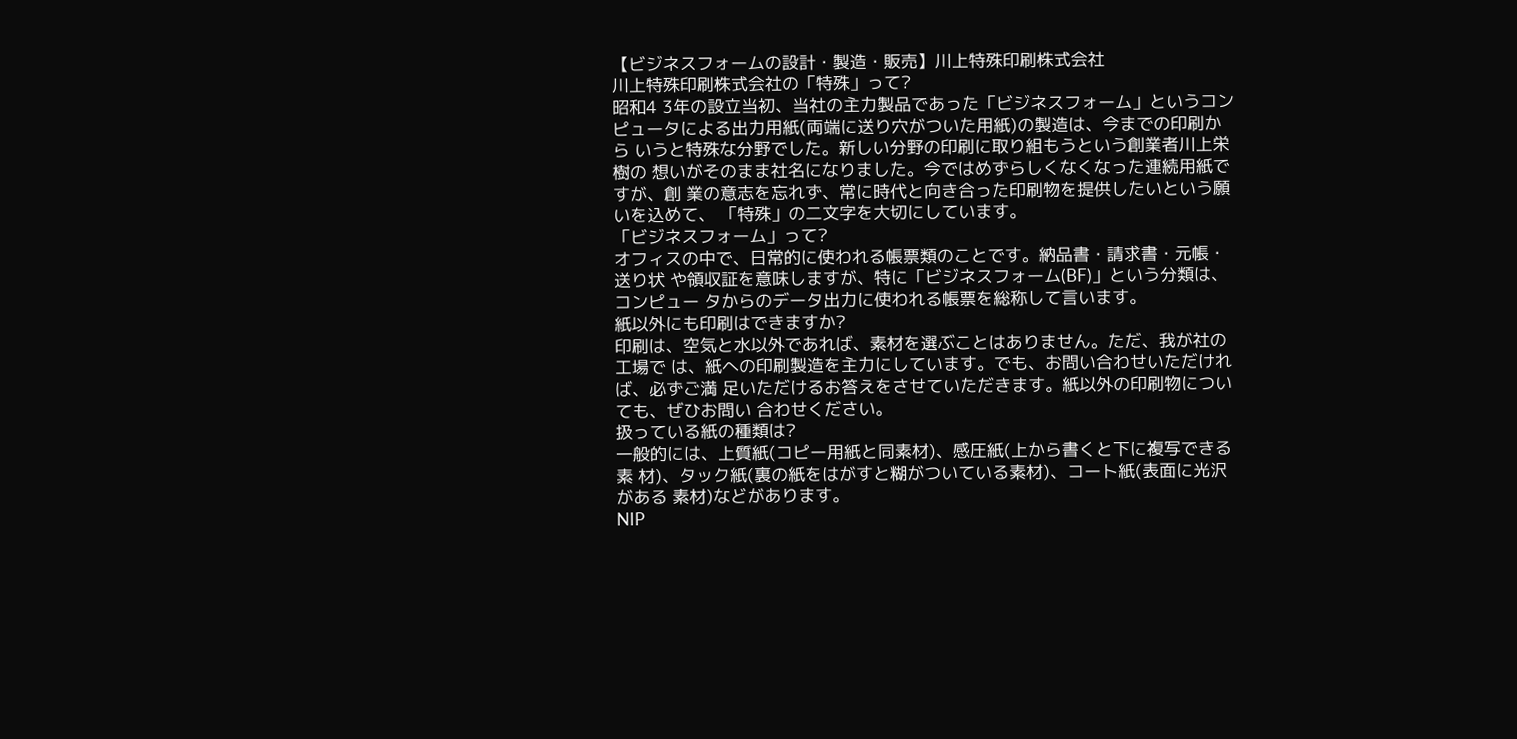【ビジネスフォームの設計・製造・販売】川上特殊印刷株式会社
川上特殊印刷株式会社の「特殊」って?
昭和4 3年の設立当初、当社の主力製品であった「ビジネスフォーム」というコン ピュータによる出力用紙(両端に送り穴がついた用紙)の製造は、今までの印刷から いうと特殊な分野でした。新しい分野の印刷に取り組もうという創業者川上栄樹の 想いがそのまま社名になりました。今ではめずらしくなくなった連続用紙ですが、創 業の意志を忘れず、常に時代と向き合った印刷物を提供したいという願いを込めて、 「特殊」の二文字を大切にしています。
「ビジネスフォーム」って?
オフィスの中で、日常的に使われる帳票類のことです。納品書・請求書・元帳・送り状 や領収証を意味しますが、特に「ビジネスフォーム(BF)」という分類は、コンピュー タからのデータ出力に使われる帳票を総称して言います。
紙以外にも印刷はできますか?
印刷は、空気と水以外であれば、素材を選ぶことはありません。ただ、我が社の工場で は、紙への印刷製造を主力にしています。でも、お問い合わせいただければ、必ずご満 足いただけるお答えをさせていただきます。紙以外の印刷物についても、ぜひお問い 合わせください。
扱っている紙の種類は?
一般的には、上質紙(コピー用紙と同素材)、感圧紙(上から書くと下に複写できる素 材)、タック紙(裏の紙をはがすと糊がついている素材)、コート紙(表面に光沢がある 素材)などがあります。
NIP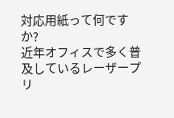対応用紙って何ですか?
近年オフィスで多く普及しているレーザープリ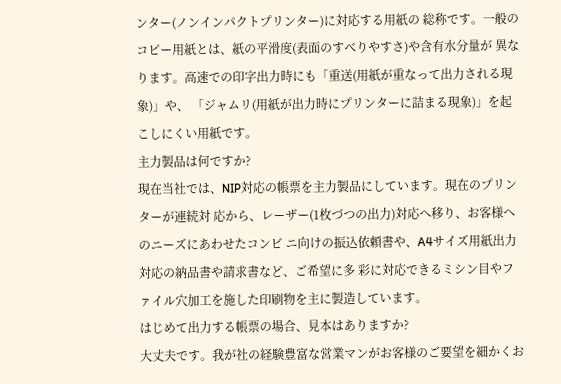ンター(ノンインパクトプリンター)に対応する用紙の 総称です。一般のコピー用紙とは、紙の平滑度(表面のすべりやすさ)や含有水分量が 異なります。高速での印字出力時にも「重送(用紙が重なって出力される現象)」や、 「ジャムリ(用紙が出力時にプリンターに詰まる現象)」を起こしにくい用紙です。
主力製品は何ですか?
現在当社では、NIP対応の帳票を主力製品にしています。現在のプリンターが連続対 応から、レーザー(1枚づつの出力)対応へ移り、お客様へのニーズにあわせたコンビ ニ向けの振込依頼書や、A4サイズ用紙出力対応の納品書や請求書など、ご希望に多 彩に対応できるミシン目やファイル穴加工を施した印刷物を主に製造しています。
はじめて出力する帳票の場合、見本はありますか?
大丈夫です。我が社の経験豊富な営業マンがお客様のご要望を細かくお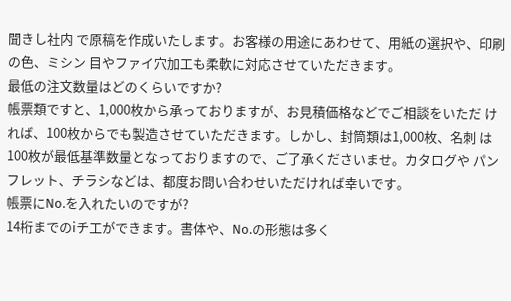聞きし社内 で原稿を作成いたします。お客様の用途にあわせて、用紙の選択や、印刷の色、ミシン 目やファイ穴加工も柔軟に対応させていただきます。
最低の注文数量はどのくらいですか?
帳票類ですと、1,000枚から承っておりますが、お見積価格などでご相談をいただ ければ、100枚からでも製造させていただきます。しかし、封筒類は1,000枚、名刺 は100枚が最低基準数量となっておりますので、ご了承くださいませ。カタログや パンフレット、チラシなどは、都度お問い合わせいただければ幸いです。
帳票にNo.を入れたいのですが?
14桁までのiチ工ができます。書体や、No.の形態は多く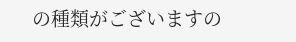の種類がございますの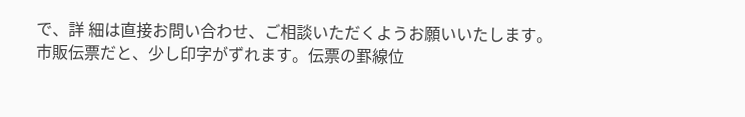で、詳 細は直接お問い合わせ、ご相談いただくようお願いいたします。
市販伝票だと、少し印字がずれます。伝票の罫線位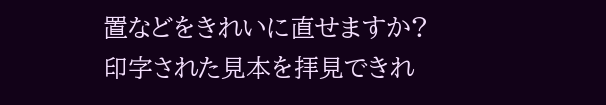置などをきれいに直せますか?
印字された見本を拝見できれ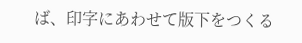ば、印字にあわせて版下をつくる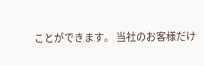ことができます。 当社のお客様だけ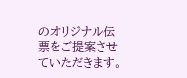のオリジナル伝票をご提案させていただきます。